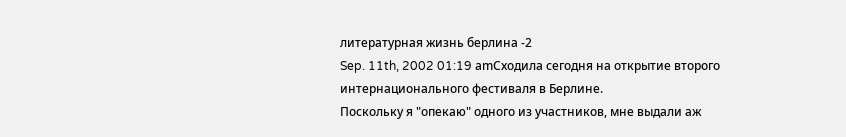литературная жизнь берлина -2
Sep. 11th, 2002 01:19 amСходила сегодня на открытие второго интернационального фестиваля в Берлине.
Поскольку я "опекаю" одного из участников, мне выдали аж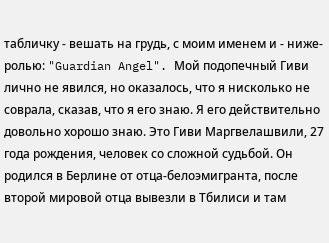табличку - вешать на грудь, с моим именем и - ниже- ролью: "Guardian Angel". Мой подопечный Гиви лично не явился, но оказалось, что я нисколько не соврала, сказав, что я его знаю. Я его действительно довольно хорошо знаю. Это Гиви Маргвелашвили, 27 года рождения, человек со сложной судьбой. Он родился в Берлине от отца-белоэмигранта, после второй мировой отца вывезли в Тбилиси и там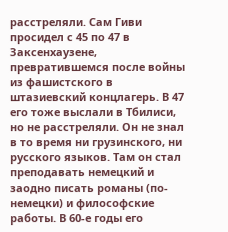расстреляли. Сам Гиви просидел с 45 по 47 в Заксенхаузене, превратившемся после войны из фашистского в штазиевский концлагерь. В 47 его тоже выслали в Тбилиси, но не расстреляли. Он не знал в то время ни грузинского, ни русского языков. Там он стал преподавать немецкий и заодно писать романы (по-немецки) и философские работы. В 60-е годы его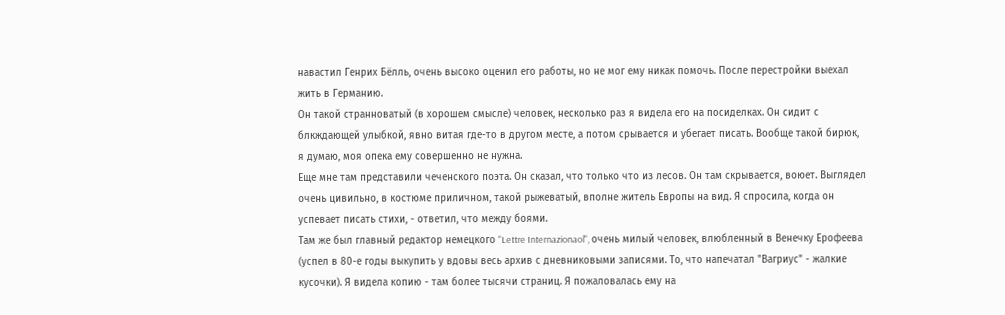навастил Генрих Бёлль, очень высоко оценил его работы, но не мог ему никак помочь. После перестройки выехал жить в Германию.
Он такой странноватый (в хорошем смысле) человек, несколько раз я видела его на посиделках. Он сидит с блкждающей улыбкой, явно витая где-то в другом месте, а потом срывается и убегает писать. Вообще такой бирюк, я думаю, моя опека ему совершенно не нужна.
Еще мне там представили чеченского поэта. Он сказал, что только что из лесов. Он там скрывается, воюет. Выглядел очень цивильно, в костюме приличном, такой рыжеватый, вполне житель Европы на вид. Я спросила, когда он успевает писать стихи, - ответил, что между боями.
Там же был главный редактор немецкого "Lettre Internazionaol", очень милый человек, влюбленный в Венечку Ерофеева (успел в 80-е годы выкупить у вдовы весь архив с дневниковыми записями. То, что напечатал "Вагриус" - жалкие кусочки). Я видела копию - там более тысячи страниц. Я пожаловалась ему на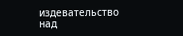издевательство над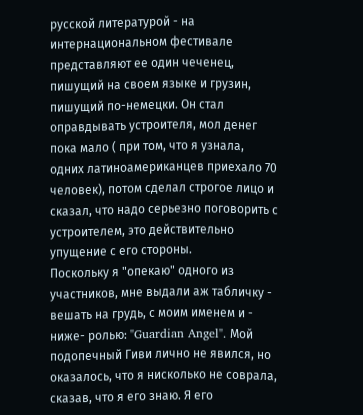русской литературой - на интернациональном фестивале представляют ее один чеченец, пишущий на своем языке и грузин, пишущий по-немецки. Он стал оправдывать устроителя, мол денег пока мало ( при том, что я узнала, одних латиноамериканцев приехало 70 человек), потом сделал строгое лицо и сказал, что надо серьезно поговорить с устроителем, это действительно упущение с его стороны.
Поскольку я "опекаю" одного из участников, мне выдали аж табличку - вешать на грудь, с моим именем и - ниже- ролью: "Guardian Angel". Мой подопечный Гиви лично не явился, но оказалось, что я нисколько не соврала, сказав, что я его знаю. Я его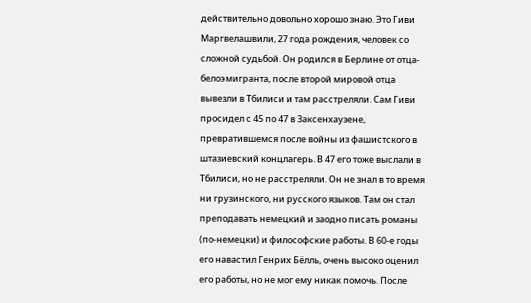действительно довольно хорошо знаю. Это Гиви Маргвелашвили, 27 года рождения, человек со сложной судьбой. Он родился в Берлине от отца-белоэмигранта, после второй мировой отца вывезли в Тбилиси и там расстреляли. Сам Гиви просидел с 45 по 47 в Заксенхаузене, превратившемся после войны из фашистского в штазиевский концлагерь. В 47 его тоже выслали в Тбилиси, но не расстреляли. Он не знал в то время ни грузинского, ни русского языков. Там он стал преподавать немецкий и заодно писать романы (по-немецки) и философские работы. В 60-е годы его навастил Генрих Бёлль, очень высоко оценил его работы, но не мог ему никак помочь. После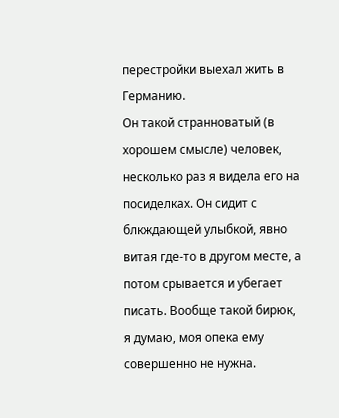перестройки выехал жить в Германию.
Он такой странноватый (в хорошем смысле) человек, несколько раз я видела его на посиделках. Он сидит с блкждающей улыбкой, явно витая где-то в другом месте, а потом срывается и убегает писать. Вообще такой бирюк, я думаю, моя опека ему совершенно не нужна.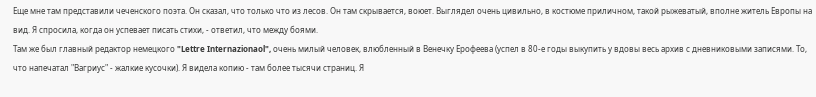Еще мне там представили чеченского поэта. Он сказал, что только что из лесов. Он там скрывается, воюет. Выглядел очень цивильно, в костюме приличном, такой рыжеватый, вполне житель Европы на вид. Я спросила, когда он успевает писать стихи, - ответил, что между боями.
Там же был главный редактор немецкого "Lettre Internazionaol", очень милый человек, влюбленный в Венечку Ерофеева (успел в 80-е годы выкупить у вдовы весь архив с дневниковыми записями. То, что напечатал "Вагриус" - жалкие кусочки). Я видела копию - там более тысячи страниц. Я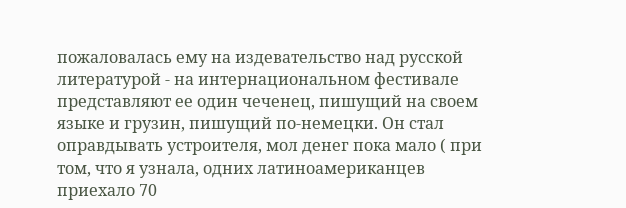пожаловалась ему на издевательство над русской литературой - на интернациональном фестивале представляют ее один чеченец, пишущий на своем языке и грузин, пишущий по-немецки. Он стал оправдывать устроителя, мол денег пока мало ( при том, что я узнала, одних латиноамериканцев приехало 70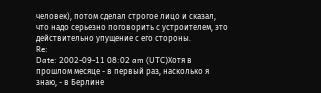человек), потом сделал строгое лицо и сказал, что надо серьезно поговорить с устроителем, это действительно упущение с его стороны.
Re:
Date: 2002-09-11 08:02 am (UTC)Хотя в прошлом месяце - в первый раз, насколько я знаю, - в Берлине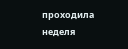проходила неделя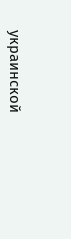украинской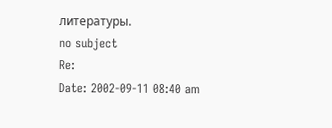литературы.
no subject
Re:
Date: 2002-09-11 08:40 am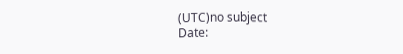(UTC)no subject
Date: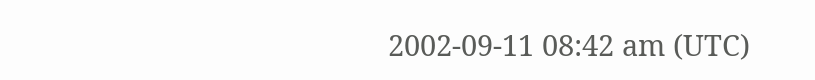2002-09-11 08:42 am (UTC)